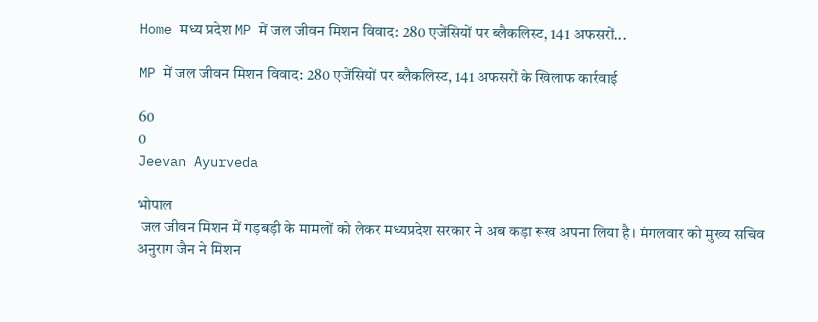Home मध्य प्रदेश MP में जल जीवन मिशन विवाद: 280 एजेंसियों पर ब्लैकलिस्ट, 141 अफसरों...

MP में जल जीवन मिशन विवाद: 280 एजेंसियों पर ब्लैकलिस्ट, 141 अफसरों के खिलाफ कार्रवाई

60
0
Jeevan Ayurveda

भोपाल
 जल जीवन मिशन में गड़बड़ी के मामलों को लेकर मध्यप्रदेश सरकार ने अब कड़ा रूख अपना लिया है। मंगलवार को मुख्य सचिव अनुराग जैन ने मिशन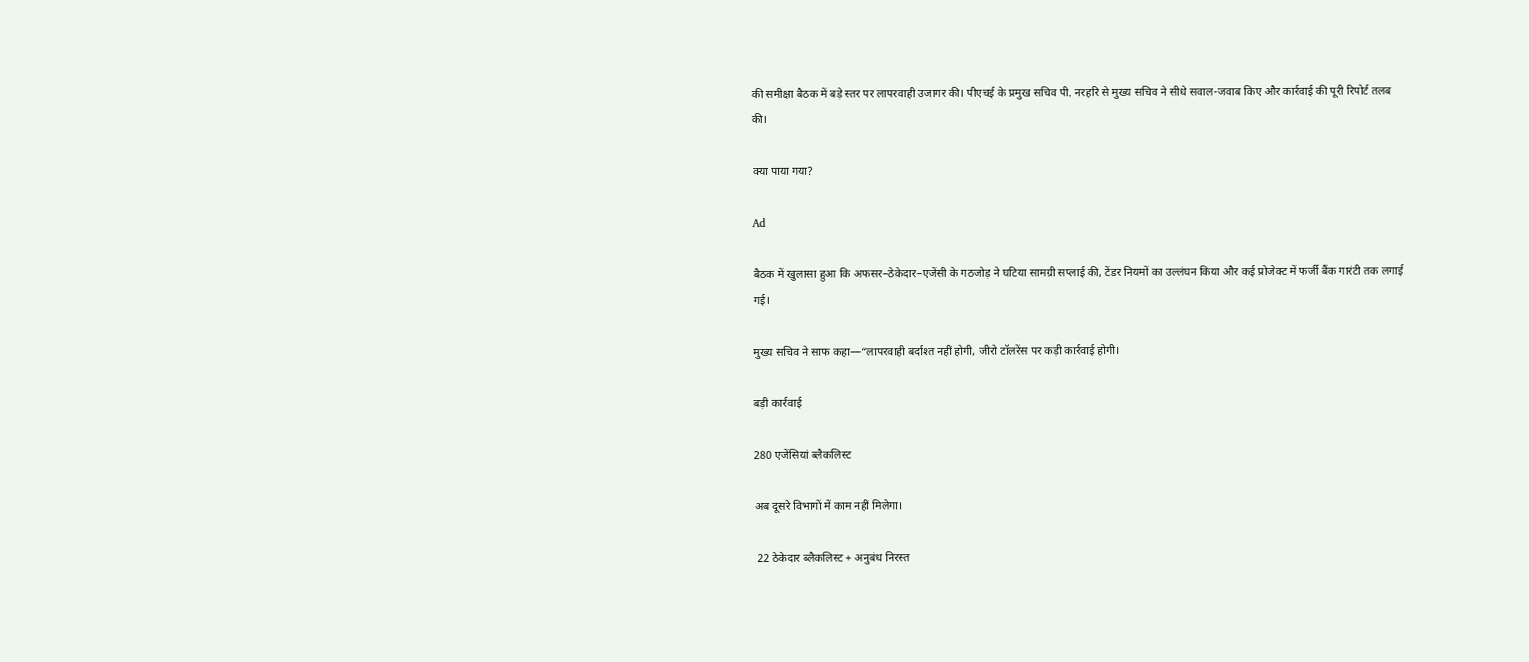की समीक्षा बैठक में बड़े स्तर पर लापरवाही उजागर की। पीएचई के प्रमुख सचिव पी. नरहरि से मुख्य सचिव ने सीधे सवाल-जवाब किए और कार्रवाई की पूरी रिपोर्ट तलब की।

क्या पाया गया?

Ad

बैठक में खुलासा हुआ कि अफसर–ठेकेदार–एजेंसी के गठजोड़ ने घटिया सामग्री सप्लाई की, टेंडर नियमों का उल्लंघन किया और कई प्रोजेक्ट में फर्जी बैंक गारंटी तक लगाई गई।

मुख्य सचिव ने साफ कहा—“लापरवाही बर्दाश्त नहीं होगी, जीरो टॉलरेंस पर कड़ी कार्रवाई होगी।

बड़ी कार्रवाई

280 एजेंसियां ब्लैकलिस्ट

अब दूसरे विभागों में काम नहीं मिलेगा।

 22 ठेकेदार ब्लैकलिस्ट + अनुबंध निरस्त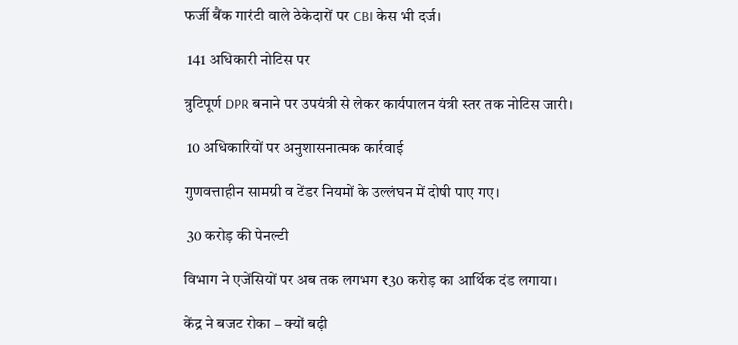फर्जी बैंक गारंटी वाले ठेकेदारों पर CBI केस भी दर्ज।

 141 अधिकारी नोटिस पर

त्रुटिपूर्ण DPR बनाने पर उपयंत्री से लेकर कार्यपालन यंत्री स्तर तक नोटिस जारी।

 10 अधिकारियों पर अनुशासनात्मक कार्रवाई

गुणवत्ताहीन सामग्री व टेंडर नियमों के उल्लंघन में दोषी पाए गए।

 30 करोड़ की पेनल्टी

विभाग ने एजेंसियों पर अब तक लगभग ₹30 करोड़ का आर्थिक दंड लगाया।

केंद्र ने बजट रोका – क्यों बढ़ी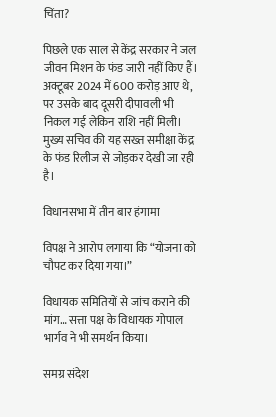चिंता?

पिछले एक साल से केंद्र सरकार ने जल जीवन मिशन के फंड जारी नहीं किए हैं। अक्टूबर 2024 में 600 करोड़ आए थे, पर उसके बाद दूसरी दीपावली भी निकल गई लेकिन राशि नहीं मिली। मुख्य सचिव की यह सख्त समीक्षा केंद्र के फंड रिलीज से जोड़कर देखी जा रही है।

विधानसभा में तीन बार हंगामा

विपक्ष ने आरोप लगाया कि “योजना को चौपट कर दिया गया।”

विधायक समितियों से जांच कराने की मांग… सत्ता पक्ष के विधायक गोपाल भार्गव ने भी समर्थन किया।

समग्र संदेश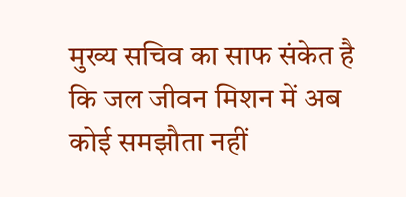मुख्य सचिव का साफ संकेत है कि जल जीवन मिशन में अब कोई समझौता नहीं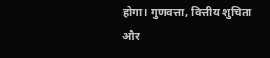होगा। गुणवत्ता, वित्तीय शुचिता और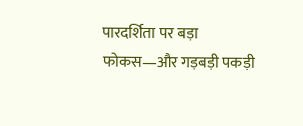पारदर्शिता पर बड़ा फोकस—और गड़बड़ी पकड़ी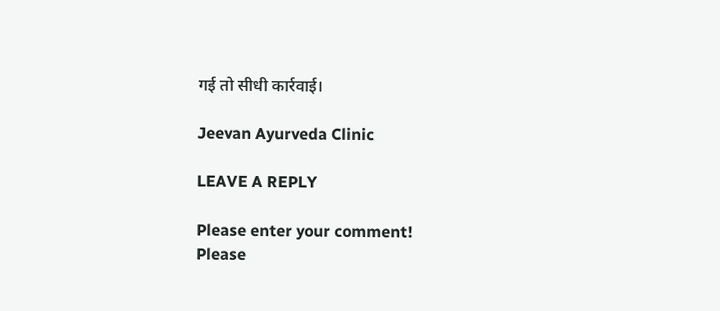गई तो सीधी कार्रवाई।

Jeevan Ayurveda Clinic

LEAVE A REPLY

Please enter your comment!
Please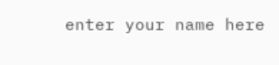enter your name here